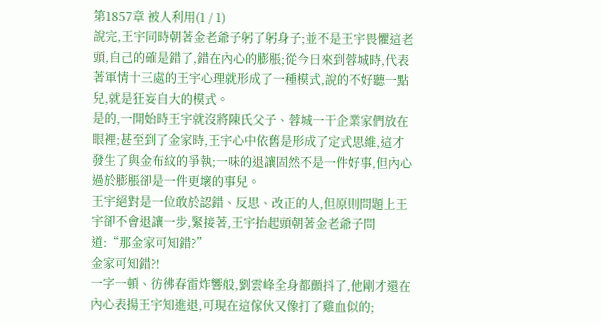第1857章 被人利用(1 / 1)
說完,王宇同時朝著金老爺子躬了躬身子;並不是王宇畏懼這老頭,自己的確是錯了,錯在內心的膨脹;從今日來到蓉城時,代表著軍情十三處的王宇心理就形成了一種模式,說的不好聽一點兒,就是狂妄自大的模式。
是的,一開始時王宇就沒將陳氏父子、蓉城一干企業家們放在眼裡;甚至到了金家時,王宇心中依舊是形成了定式思維,這才發生了與金布紋的爭執;一味的退讓固然不是一件好事,但內心過於膨脹卻是一件更壞的事兒。
王宇絕對是一位敢於認錯、反思、改正的人,但原則問題上王宇卻不會退讓一步,緊接著,王宇抬起頭朝著金老爺子問道:“那金家可知錯?”
金家可知錯?!
一字一頓、彷彿春雷炸響般,劉雲峰全身都顫抖了,他剛才還在內心表揚王宇知進退,可現在這傢伙又像打了雞血似的;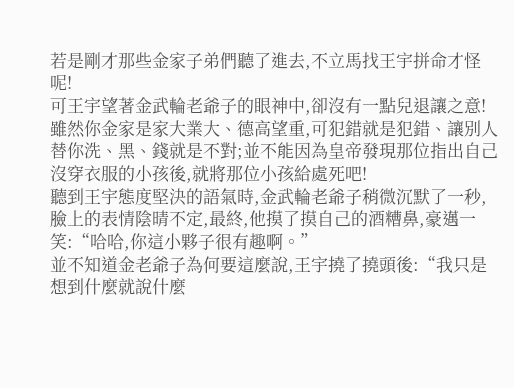若是剛才那些金家子弟們聽了進去,不立馬找王宇拼命才怪呢!
可王宇望著金武輪老爺子的眼神中,卻沒有一點兒退讓之意!雖然你金家是家大業大、德高望重,可犯錯就是犯錯、讓別人替你洗、黑、錢就是不對;並不能因為皇帝發現那位指出自己沒穿衣服的小孩後,就將那位小孩給處死吧!
聽到王宇態度堅決的語氣時,金武輪老爺子稍微沉默了一秒,臉上的表情陰晴不定,最終,他摸了摸自己的酒糟鼻,豪邁一笑:“哈哈,你這小夥子很有趣啊。”
並不知道金老爺子為何要這麼說,王宇撓了撓頭後:“我只是想到什麼就說什麼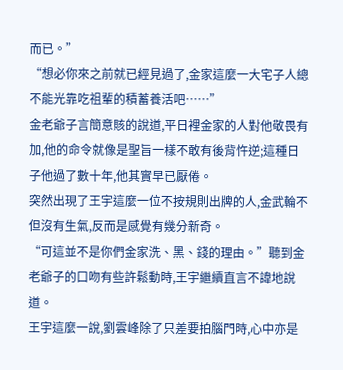而已。”
“想必你來之前就已經見過了,金家這麼一大宅子人總不能光靠吃祖輩的積蓄養活吧……”
金老爺子言簡意賅的說道,平日裡金家的人對他敬畏有加,他的命令就像是聖旨一樣不敢有後背忤逆;這種日子他過了數十年,他其實早已厭倦。
突然出現了王宇這麼一位不按規則出牌的人,金武輪不但沒有生氣,反而是感覺有幾分新奇。
“可這並不是你們金家洗、黑、錢的理由。”聽到金老爺子的口吻有些許鬆動時,王宇繼續直言不諱地說道。
王宇這麼一說,劉雲峰除了只差要拍腦門時,心中亦是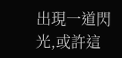出現一道閃光,或許這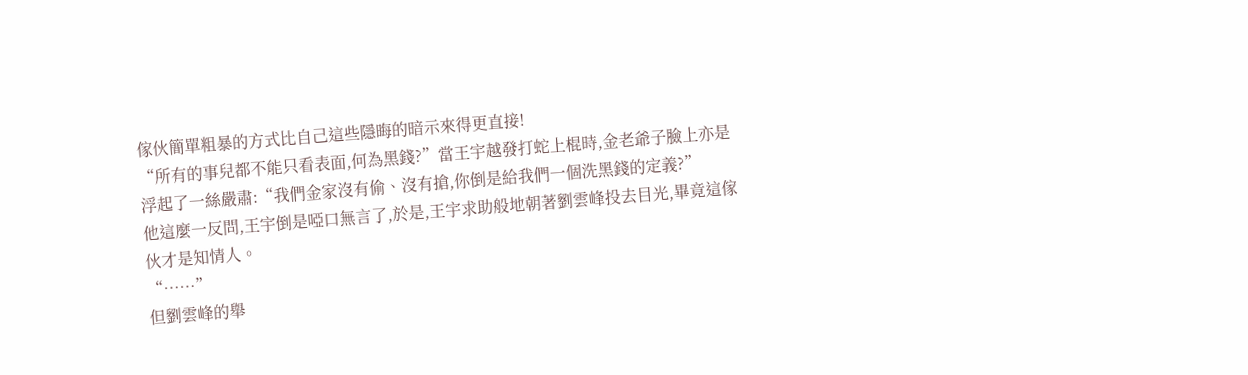傢伙簡單粗暴的方式比自己這些隱晦的暗示來得更直接!
“所有的事兒都不能只看表面,何為黑錢?”當王宇越發打蛇上棍時,金老爺子臉上亦是浮起了一絲嚴肅:“我們金家沒有偷、沒有搶,你倒是給我們一個洗黑錢的定義?”
他這麼一反問,王宇倒是啞口無言了,於是,王宇求助般地朝著劉雲峰投去目光,畢竟這傢伙才是知情人。
“……”
但劉雲峰的舉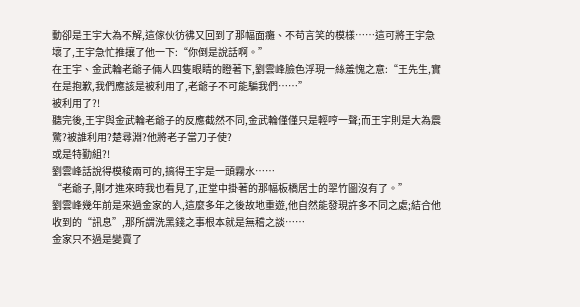動卻是王宇大為不解,這傢伙彷彿又回到了那幅面癱、不苟言笑的模樣……這可將王宇急壞了,王宇急忙推攘了他一下:“你倒是說話啊。”
在王宇、金武輪老爺子倆人四隻眼睛的瞪著下,劉雲峰臉色浮現一絲羞愧之意:“王先生,實在是抱歉,我們應該是被利用了,老爺子不可能騙我們……”
被利用了?!
聽完後,王宇與金武輪老爺子的反應截然不同,金武輪僅僅只是輕哼一聲;而王宇則是大為震驚?被誰利用?楚尋淵?他將老子當刀子使?
或是特勤組?!
劉雲峰話說得模稜兩可的,搞得王宇是一頭霧水……
“老爺子,剛才進來時我也看見了,正堂中掛著的那幅板橋居士的翠竹圖沒有了。”
劉雲峰幾年前是來過金家的人,這麼多年之後故地重遊,他自然能發現許多不同之處;結合他收到的“訊息”,那所謂洗黑錢之事根本就是無稽之談……
金家只不過是變賣了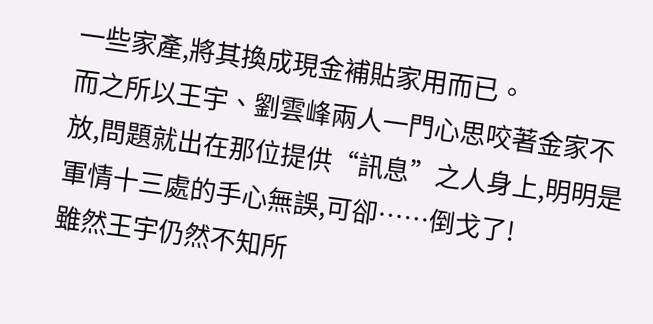一些家產,將其換成現金補貼家用而已。
而之所以王宇、劉雲峰兩人一門心思咬著金家不放,問題就出在那位提供“訊息”之人身上,明明是軍情十三處的手心無誤,可卻……倒戈了!
雖然王宇仍然不知所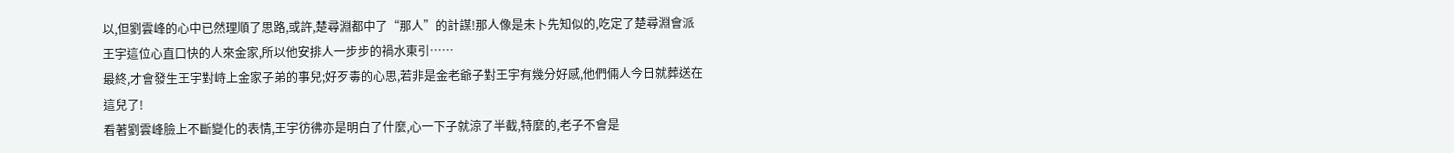以,但劉雲峰的心中已然理順了思路,或許,楚尋淵都中了“那人”的計謀!那人像是未卜先知似的,吃定了楚尋淵會派王宇這位心直口快的人來金家,所以他安排人一步步的禍水東引……
最終,才會發生王宇對峙上金家子弟的事兒;好歹毒的心思,若非是金老爺子對王宇有幾分好感,他們倆人今日就葬送在這兒了!
看著劉雲峰臉上不斷變化的表情,王宇彷彿亦是明白了什麼,心一下子就涼了半截,特麼的,老子不會是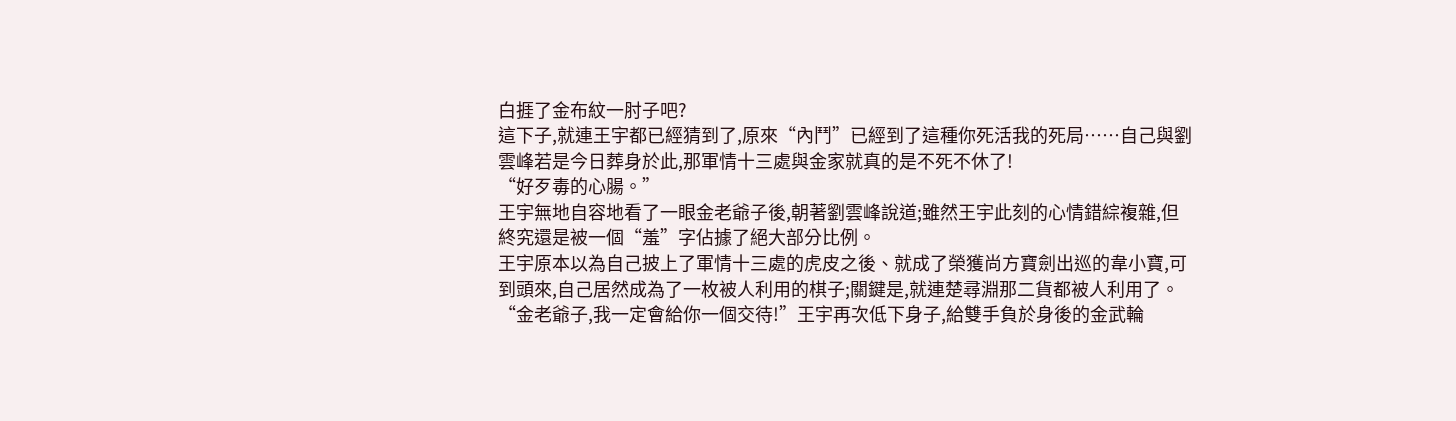白捱了金布紋一肘子吧?
這下子,就連王宇都已經猜到了,原來“內鬥”已經到了這種你死活我的死局……自己與劉雲峰若是今日葬身於此,那軍情十三處與金家就真的是不死不休了!
“好歹毒的心腸。”
王宇無地自容地看了一眼金老爺子後,朝著劉雲峰說道;雖然王宇此刻的心情錯綜複雜,但終究還是被一個“羞”字佔據了絕大部分比例。
王宇原本以為自己披上了軍情十三處的虎皮之後、就成了榮獲尚方寶劍出巡的韋小寶,可到頭來,自己居然成為了一枚被人利用的棋子;關鍵是,就連楚尋淵那二貨都被人利用了。
“金老爺子,我一定會給你一個交待!”王宇再次低下身子,給雙手負於身後的金武輪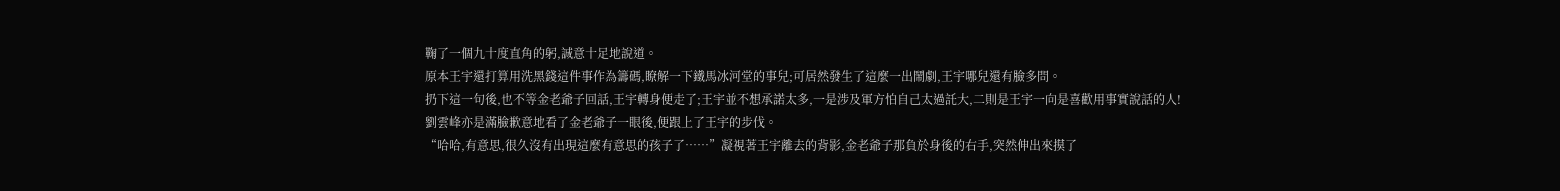鞠了一個九十度直角的躬,誠意十足地說道。
原本王宇還打算用洗黑錢這件事作為籌碼,瞭解一下鐵馬冰河堂的事兒;可居然發生了這麼一出鬧劇,王宇哪兒還有臉多問。
扔下這一句後,也不等金老爺子回話,王宇轉身便走了;王宇並不想承諾太多,一是涉及軍方怕自己太過託大,二則是王宇一向是喜歡用事實說話的人!
劉雲峰亦是滿臉歉意地看了金老爺子一眼後,便跟上了王宇的步伐。
“哈哈,有意思,很久沒有出現這麼有意思的孩子了……”凝視著王宇離去的背影,金老爺子那負於身後的右手,突然伸出來摸了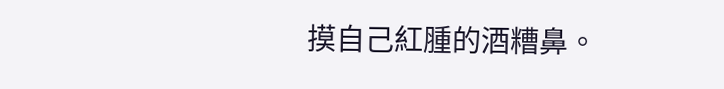摸自己紅腫的酒糟鼻。